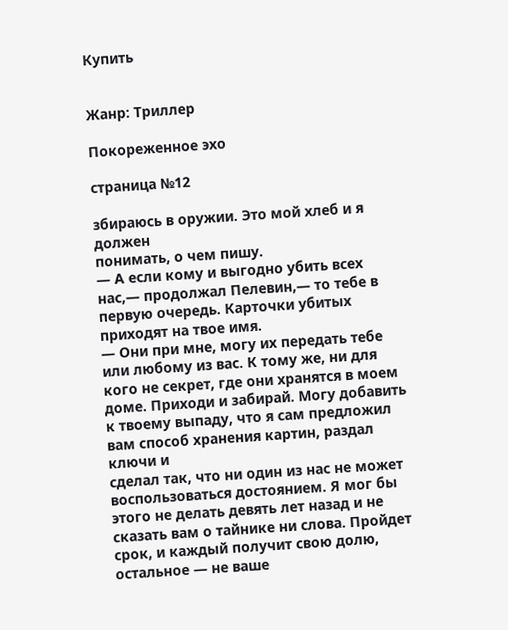Купить


Жанр: Триллер

Покореженное эхо

страница №12

збираюсь в оружии. Это мой хлеб и я должен
понимать, о чем пишу.
— А если кому и выгодно убить всех нас,— продолжал Пелевин,— то тебе в
первую очередь. Карточки убитых приходят на твое имя.
— Они при мне, могу их передать тебе или любому из вас. К тому же, ни для
кого не секрет, где они хранятся в моем доме. Приходи и забирай. Могу добавить
к твоему выпаду, что я сам предложил вам способ хранения картин, раздал ключи и
сделал так, что ни один из нас не может воспользоваться достоянием. Я мог бы
этого не делать девять лет назад и не сказать вам о тайнике ни слова. Пройдет
срок, и каждый получит свою долю, остальное — не ваше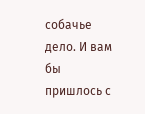собачье дело. И вам бы
пришлось с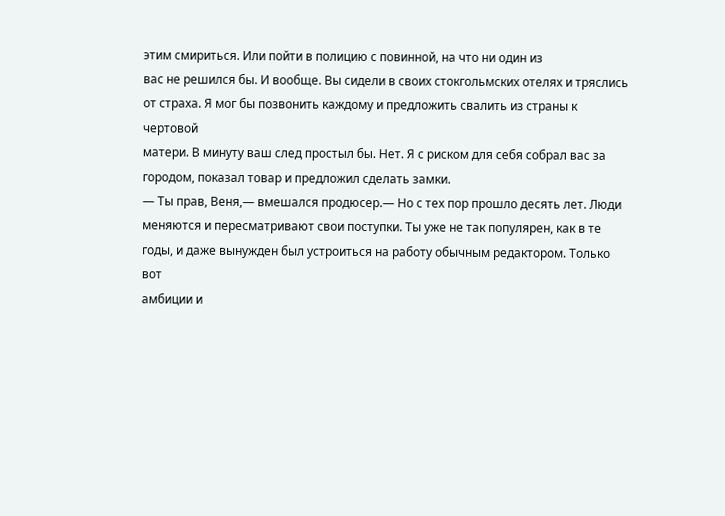этим смириться. Или пойти в полицию с повинной, на что ни один из
вас не решился бы. И вообще. Вы сидели в своих стокгольмских отелях и тряслись
от страха. Я мог бы позвонить каждому и предложить свалить из страны к чертовой
матери. В минуту ваш след простыл бы. Нет. Я с риском для себя собрал вас за
городом, показал товар и предложил сделать замки.
— Ты прав, Веня,— вмешался продюсер.— Но с тех пор прошло десять лет. Люди
меняются и пересматривают свои поступки. Ты уже не так популярен, как в те
годы, и даже вынужден был устроиться на работу обычным редактором. Только вот
амбиции и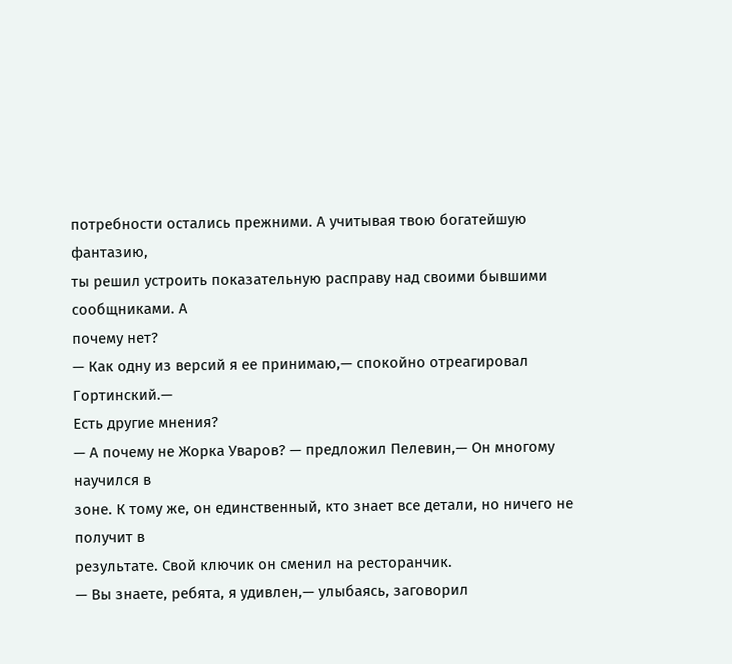потребности остались прежними. А учитывая твою богатейшую фантазию,
ты решил устроить показательную расправу над своими бывшими сообщниками. А
почему нет?
— Как одну из версий я ее принимаю,— спокойно отреагировал Гортинский.—
Есть другие мнения?
— А почему не Жорка Уваров? — предложил Пелевин,— Он многому научился в
зоне. К тому же, он единственный, кто знает все детали, но ничего не получит в
результате. Свой ключик он сменил на ресторанчик.
— Вы знаете, ребята, я удивлен,— улыбаясь, заговорил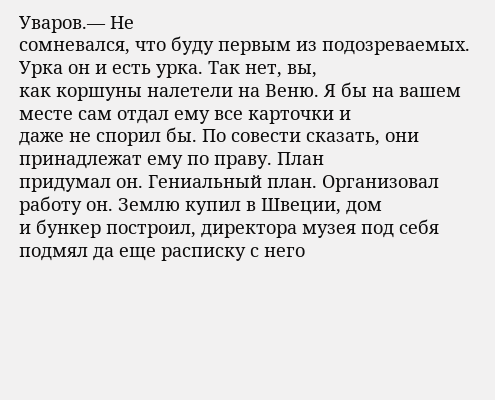Уваров.— Не
сомневался, что буду первым из подозреваемых. Урка он и есть урка. Так нет, вы,
как коршуны налетели на Веню. Я бы на вашем месте сам отдал ему все карточки и
даже не спорил бы. По совести сказать, они принадлежат ему по праву. План
придумал он. Гениальный план. Организовал работу он. Землю купил в Швеции, дом
и бункер построил, директора музея под себя подмял да еще расписку с него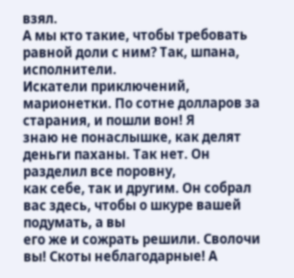взял.
А мы кто такие, чтобы требовать равной доли с ним? Так, шпана, исполнители.
Искатели приключений, марионетки. По сотне долларов за старания, и пошли вон! Я
знаю не понаслышке, как делят деньги паханы. Так нет. Он разделил все поровну,
как себе, так и другим. Он собрал вас здесь, чтобы о шкуре вашей подумать, а вы
его же и сожрать решили. Сволочи вы! Скоты неблагодарные! А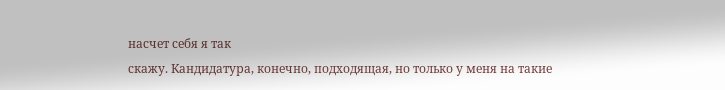насчет себя я так
скажу. Кандидатура, конечно, подходящая, но только у меня на такие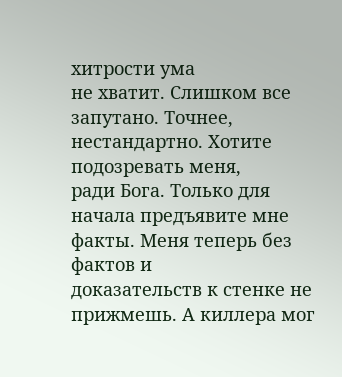хитрости ума
не хватит. Слишком все запутано. Точнее, нестандартно. Хотите подозревать меня,
ради Бога. Только для начала предъявите мне факты. Меня теперь без фактов и
доказательств к стенке не прижмешь. А киллера мог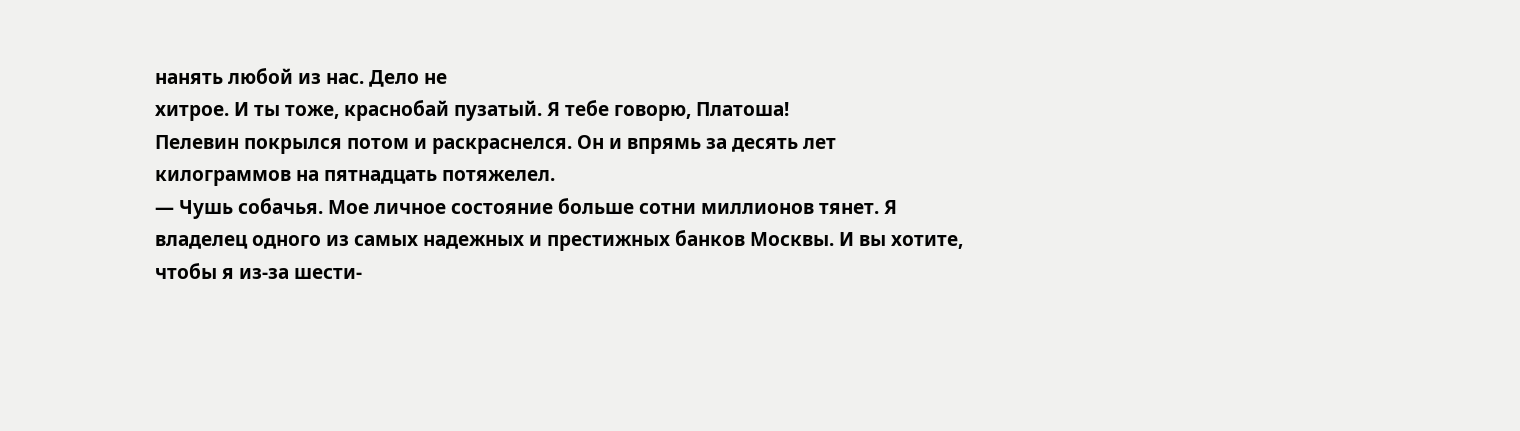нанять любой из нас. Дело не
хитрое. И ты тоже, краснобай пузатый. Я тебе говорю, Платоша!
Пелевин покрылся потом и раскраснелся. Он и впрямь за десять лет
килограммов на пятнадцать потяжелел.
— Чушь собачья. Мое личное состояние больше сотни миллионов тянет. Я
владелец одного из самых надежных и престижных банков Москвы. И вы хотите,
чтобы я из-за шести-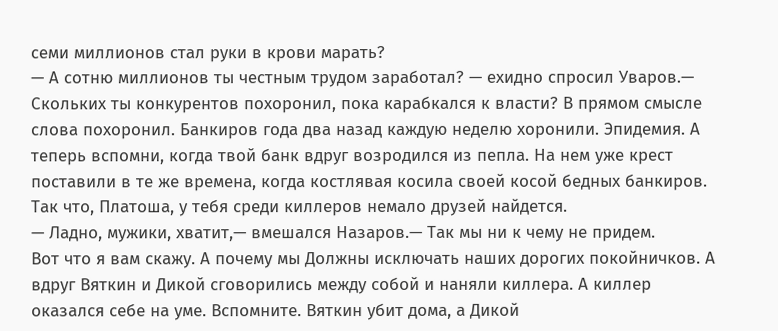семи миллионов стал руки в крови марать?
— А сотню миллионов ты честным трудом заработал? — ехидно спросил Уваров.—
Скольких ты конкурентов похоронил, пока карабкался к власти? В прямом смысле
слова похоронил. Банкиров года два назад каждую неделю хоронили. Эпидемия. А
теперь вспомни, когда твой банк вдруг возродился из пепла. На нем уже крест
поставили в те же времена, когда костлявая косила своей косой бедных банкиров.
Так что, Платоша, у тебя среди киллеров немало друзей найдется.
— Ладно, мужики, хватит,— вмешался Назаров.— Так мы ни к чему не придем.
Вот что я вам скажу. А почему мы Должны исключать наших дорогих покойничков. А
вдруг Вяткин и Дикой сговорились между собой и наняли киллера. А киллер
оказался себе на уме. Вспомните. Вяткин убит дома, а Дикой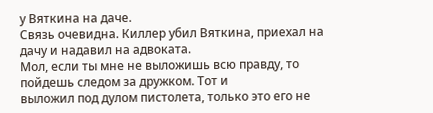у Вяткина на даче.
Связь очевидна. Киллер убил Вяткина, приехал на дачу и надавил на адвоката.
Мол, если ты мне не выложишь всю правду, то пойдешь следом за дружком. Тот и
выложил под дулом пистолета, только это его не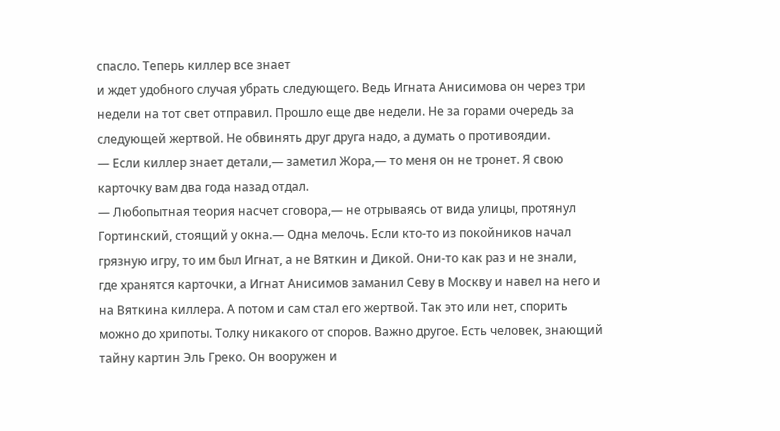спасло. Теперь киллер все знает
и ждет удобного случая убрать следующего. Ведь Игната Анисимова он через три
недели на тот свет отправил. Прошло еще две недели. Не за горами очередь за
следующей жертвой. Не обвинять друг друга надо, а думать о противоядии.
— Если киллер знает детали,— заметил Жора,— то меня он не тронет. Я свою
карточку вам два года назад отдал.
— Любопытная теория насчет сговора,— не отрываясь от вида улицы, протянул
Гортинский, стоящий у окна.— Одна мелочь. Если кто-то из покойников начал
грязную игру, то им был Игнат, а не Вяткин и Дикой. Они-то как раз и не знали,
где хранятся карточки, а Игнат Анисимов заманил Севу в Москву и навел на него и
на Вяткина киллера. А потом и сам стал его жертвой. Так это или нет, спорить
можно до хрипоты. Толку никакого от споров. Важно другое. Есть человек, знающий
тайну картин Эль Греко. Он вооружен и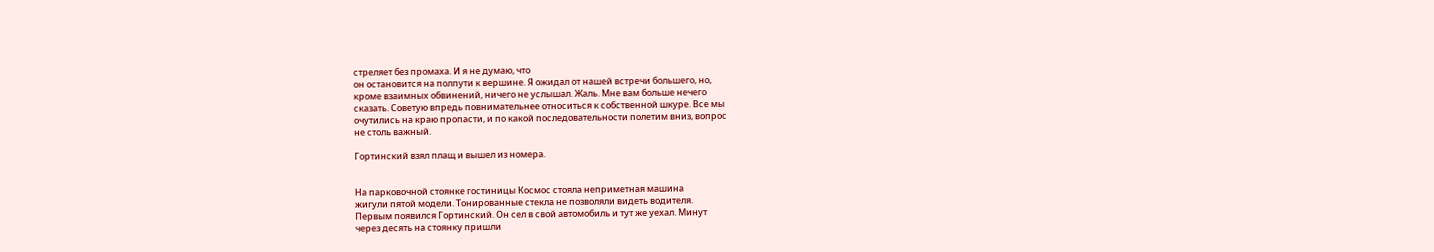стреляет без промаха. И я не думаю, что
он остановится на полпути к вершине. Я ожидал от нашей встречи большего, но,
кроме взаимных обвинений, ничего не услышал. Жаль. Мне вам больше нечего
сказать. Советую впредь повнимательнее относиться к собственной шкуре. Все мы
очутились на краю пропасти, и по какой последовательности полетим вниз, вопрос
не столь важный.

Гортинский взял плащ и вышел из номера.


На парковочной стоянке гостиницы Космос стояла неприметная машина
жигули пятой модели. Тонированные стекла не позволяли видеть водителя.
Первым появился Гортинский. Он сел в свой автомобиль и тут же уехал. Минут
через десять на стоянку пришли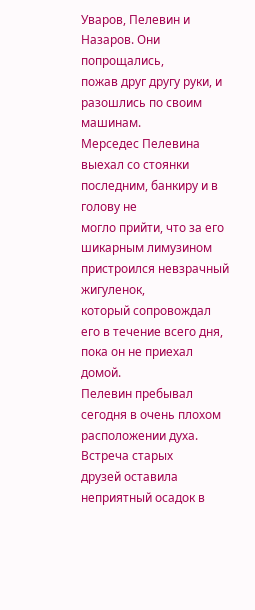Уваров, Пелевин и Назаров. Они попрощались,
пожав друг другу руки, и разошлись по своим машинам.
Мерседес Пелевина выехал со стоянки последним, банкиру и в голову не
могло прийти, что за его шикарным лимузином пристроился невзрачный жигуленок,
который сопровождал его в течение всего дня, пока он не приехал домой.
Пелевин пребывал сегодня в очень плохом расположении духа. Встреча старых
друзей оставила неприятный осадок в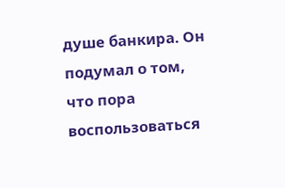душе банкира. Он подумал о том, что пора
воспользоваться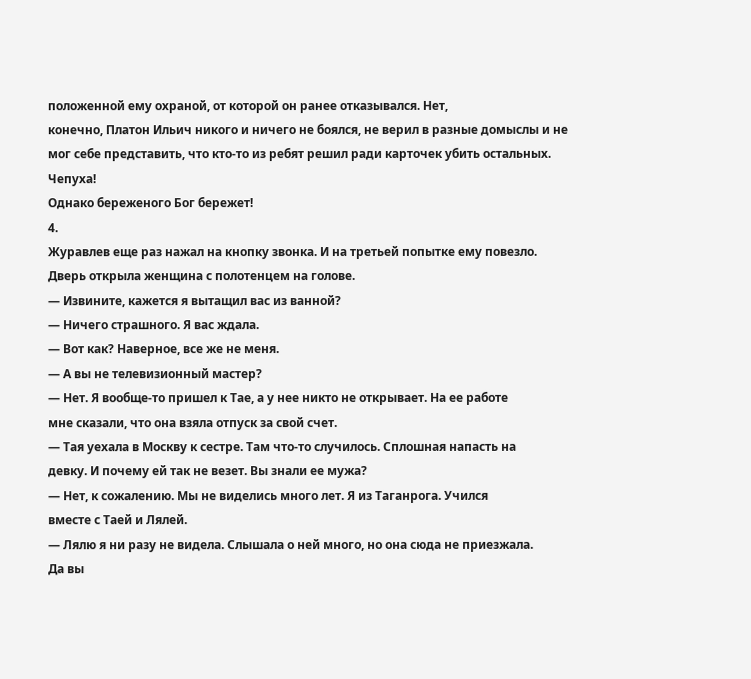положенной ему охраной, от которой он ранее отказывался. Нет,
конечно, Платон Ильич никого и ничего не боялся, не верил в разные домыслы и не
мог себе представить, что кто-то из ребят решил ради карточек убить остальных.
Чепуха!
Однако береженого Бог бережет!
4.
Журавлев еще раз нажал на кнопку звонка. И на третьей попытке ему повезло.
Дверь открыла женщина с полотенцем на голове.
— Извините, кажется я вытащил вас из ванной?
— Ничего страшного. Я вас ждала.
— Вот как? Наверное, все же не меня.
— А вы не телевизионный мастер?
— Нет. Я вообще-то пришел к Тае, а у нее никто не открывает. На ее работе
мне сказали, что она взяла отпуск за свой счет.
— Тая уехала в Москву к сестре. Там что-то случилось. Сплошная напасть на
девку. И почему ей так не везет. Вы знали ее мужа?
— Нет, к сожалению. Мы не виделись много лет. Я из Таганрога. Учился
вместе с Таей и Лялей.
— Лялю я ни разу не видела. Слышала о ней много, но она сюда не приезжала.
Да вы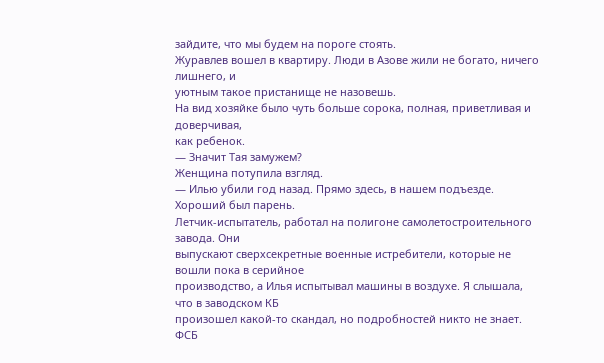зайдите, что мы будем на пороге стоять.
Журавлев вошел в квартиру. Люди в Азове жили не богато, ничего лишнего, и
уютным такое пристанище не назовешь.
На вид хозяйке было чуть больше сорока, полная, приветливая и доверчивая,
как ребенок.
— Значит Тая замужем?
Женщина потупила взгляд.
— Илью убили год назад. Прямо здесь, в нашем подъезде. Хороший был парень.
Летчик-испытатель, работал на полигоне самолетостроительного завода. Они
выпускают сверхсекретные военные истребители, которые не вошли пока в серийное
производство, а Илья испытывал машины в воздухе. Я слышала, что в заводском КБ
произошел какой-то скандал, но подробностей никто не знает. ФСБ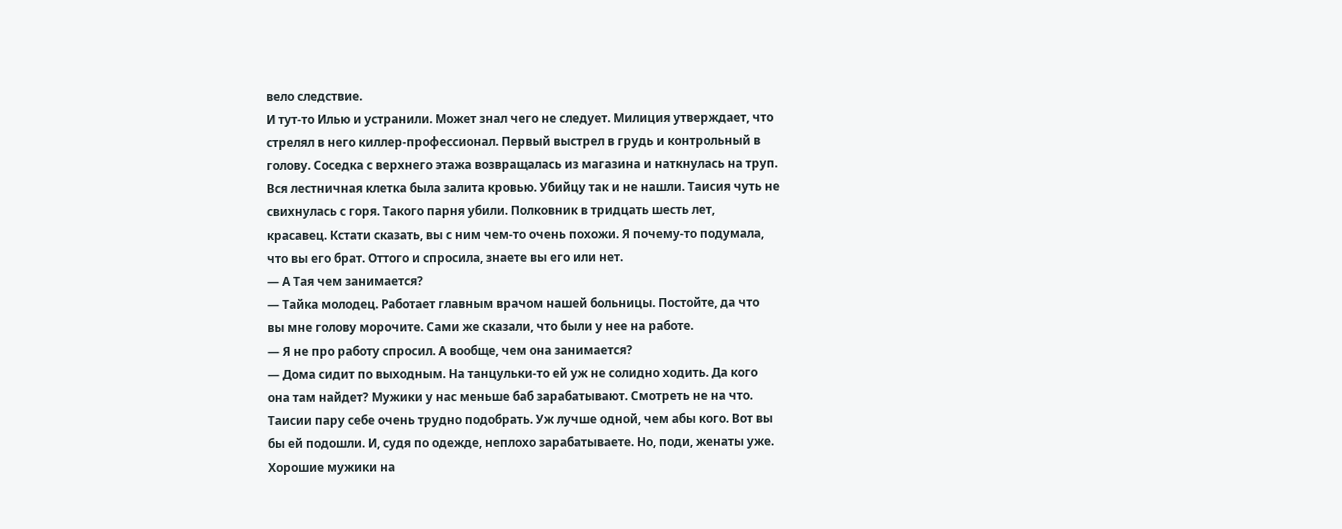вело следствие.
И тут-то Илью и устранили. Может знал чего не следует. Милиция утверждает, что
стрелял в него киллер-профессионал. Первый выстрел в грудь и контрольный в
голову. Соседка с верхнего этажа возвращалась из магазина и наткнулась на труп.
Вся лестничная клетка была залита кровью. Убийцу так и не нашли. Таисия чуть не
свихнулась с горя. Такого парня убили. Полковник в тридцать шесть лет,
красавец. Кстати сказать, вы с ним чем-то очень похожи. Я почему-то подумала,
что вы его брат. Оттого и спросила, знаете вы его или нет.
— А Тая чем занимается?
— Тайка молодец. Работает главным врачом нашей больницы. Постойте, да что
вы мне голову морочите. Сами же сказали, что были у нее на работе.
— Я не про работу спросил. А вообще, чем она занимается?
— Дома сидит по выходным. На танцульки-то ей уж не солидно ходить. Да кого
она там найдет? Мужики у нас меньше баб зарабатывают. Смотреть не на что.
Таисии пару себе очень трудно подобрать. Уж лучше одной, чем абы кого. Вот вы
бы ей подошли. И, судя по одежде, неплохо зарабатываете. Но, поди, женаты уже.
Хорошие мужики на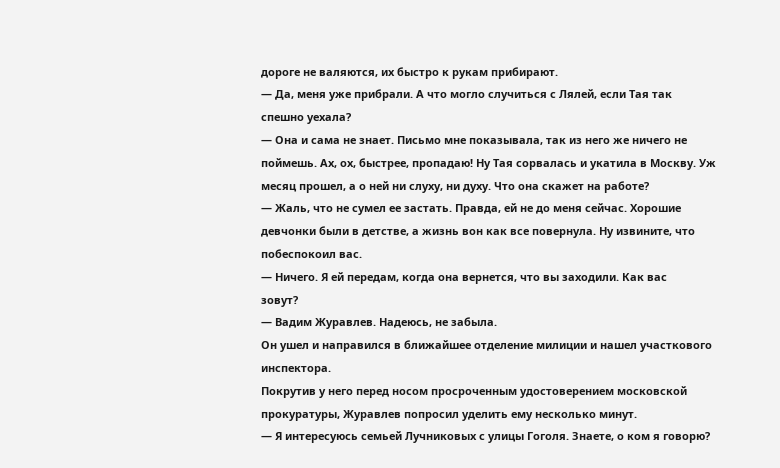дороге не валяются, их быстро к рукам прибирают.
— Да, меня уже прибрали. А что могло случиться с Лялей, если Тая так
спешно уехала?
— Она и сама не знает. Письмо мне показывала, так из него же ничего не
поймешь. Ах, ох, быстрее, пропадаю! Ну Тая сорвалась и укатила в Москву. Уж
месяц прошел, а о ней ни слуху, ни духу. Что она скажет на работе?
— Жаль, что не сумел ее застать. Правда, ей не до меня сейчас. Хорошие
девчонки были в детстве, а жизнь вон как все повернула. Ну извините, что
побеспокоил вас.
— Ничего. Я ей передам, когда она вернется, что вы заходили. Как вас
зовут?
— Вадим Журавлев. Надеюсь, не забыла.
Он ушел и направился в ближайшее отделение милиции и нашел участкового
инспектора.
Покрутив у него перед носом просроченным удостоверением московской
прокуратуры, Журавлев попросил уделить ему несколько минут.
— Я интересуюсь семьей Лучниковых с улицы Гоголя. Знаете, о ком я говорю?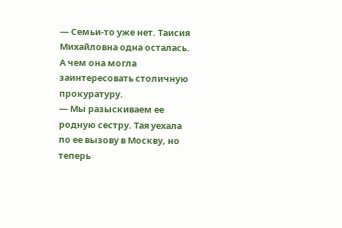— Семьи-то уже нет. Таисия Михайловна одна осталась. А чем она могла
заинтересовать столичную прокуратуру.
— Мы разыскиваем ее родную сестру. Тая уехала по ее вызову в Москву, но
теперь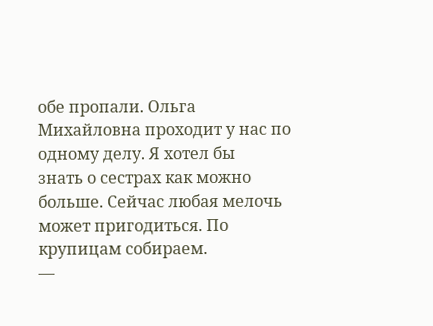обе пропали. Ольга Михайловна проходит у нас по одному делу. Я хотел бы
знать о сестрах как можно больше. Сейчас любая мелочь может пригодиться. По
крупицам собираем.
—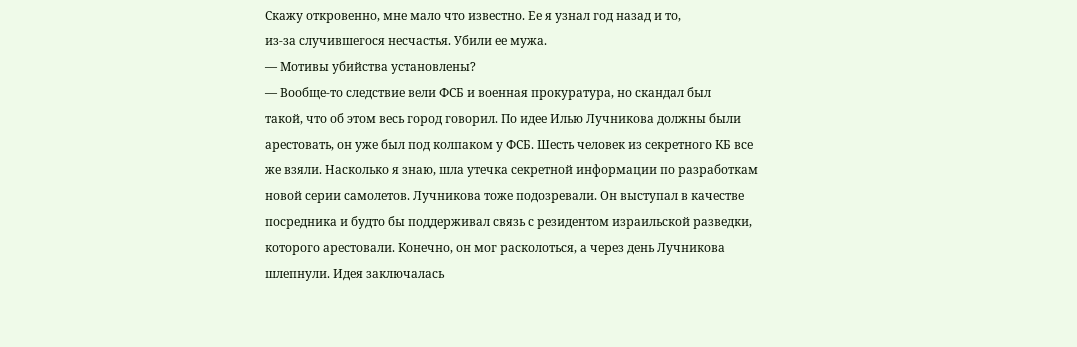Скажу откровенно, мне мало что известно. Ее я узнал год назад и то,
из-за случившегося несчастья. Убили ее мужа.
— Мотивы убийства установлены?
— Вообще-то следствие вели ФСБ и военная прокуратура, но скандал был
такой, что об этом весь город говорил. По идее Илью Лучникова должны были
арестовать, он уже был под колпаком у ФСБ. Шесть человек из секретного КБ все
же взяли. Насколько я знаю, шла утечка секретной информации по разработкам
новой серии самолетов. Лучникова тоже подозревали. Он выступал в качестве
посредника и будто бы поддерживал связь с резидентом израильской разведки,
которого арестовали. Конечно, он мог расколоться, а через день Лучникова
шлепнули. Идея заключалась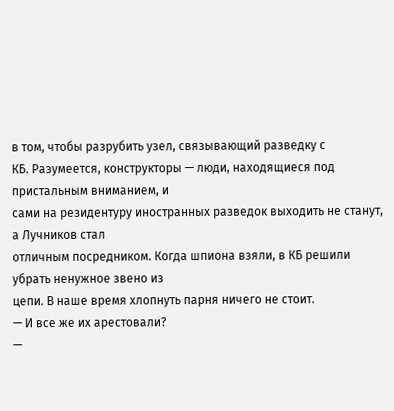в том, чтобы разрубить узел, связывающий разведку с
КБ. Разумеется, конструкторы — люди, находящиеся под пристальным вниманием, и
сами на резидентуру иностранных разведок выходить не станут, а Лучников стал
отличным посредником. Когда шпиона взяли, в КБ решили убрать ненужное звено из
цепи. В наше время хлопнуть парня ничего не стоит.
— И все же их арестовали?
—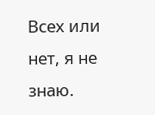Всех или нет, я не знаю.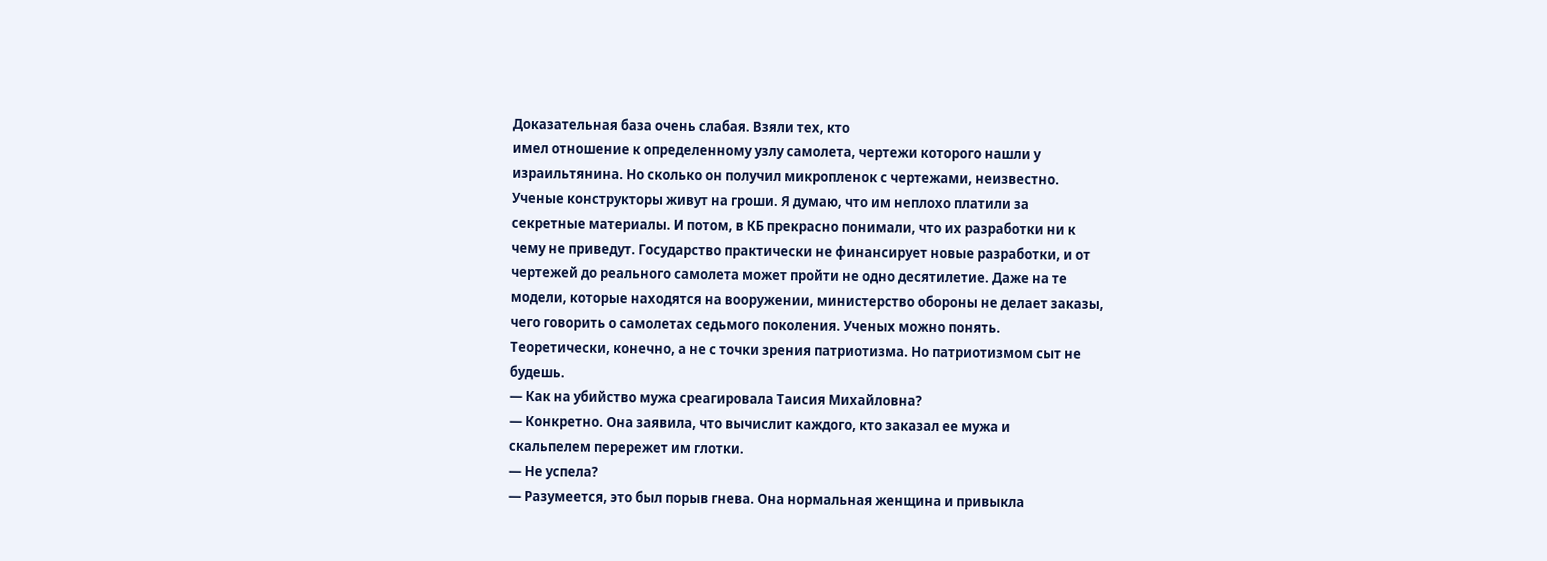Доказательная база очень слабая. Взяли тех, кто
имел отношение к определенному узлу самолета, чертежи которого нашли у
израильтянина. Но сколько он получил микропленок с чертежами, неизвестно.
Ученые конструкторы живут на гроши. Я думаю, что им неплохо платили за
секретные материалы. И потом, в КБ прекрасно понимали, что их разработки ни к
чему не приведут. Государство практически не финансирует новые разработки, и от
чертежей до реального самолета может пройти не одно десятилетие. Даже на те
модели, которые находятся на вооружении, министерство обороны не делает заказы,
чего говорить о самолетах седьмого поколения. Ученых можно понять.
Теоретически, конечно, а не с точки зрения патриотизма. Но патриотизмом сыт не
будешь.
— Как на убийство мужа среагировала Таисия Михайловна?
— Конкретно. Она заявила, что вычислит каждого, кто заказал ее мужа и
скальпелем перережет им глотки.
— Не успела?
— Разумеется, это был порыв гнева. Она нормальная женщина и привыкла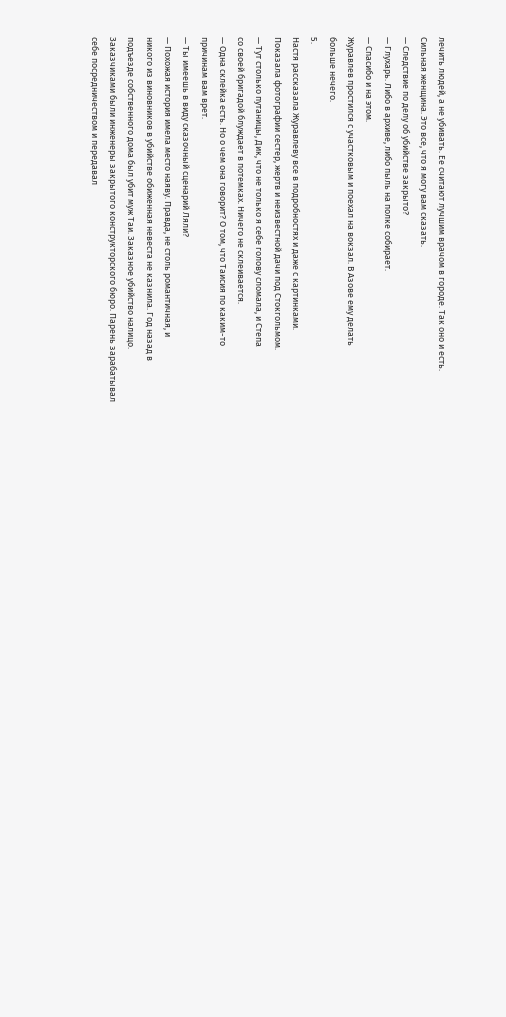лечить людей, а не убивать. Ее считают лучшим врачом в городе. Так оно и есть.
Сильная женщина. Это все, что я могу вам сказать.
— Следствие по делу об убийстве закрыто?
— Глухарь. Либо в архиве, либо пыль на полке собирает.
— Спасибо и на этом.
Журавлев простился с участковым и поехал на вокзал. В Азове ему делать
больше нечего.
5.
Настя рассказала Журавлеву все в подробностях и даже с картинками.
Показала фотографии сестер, жертв и неизвестной дачи под Стокгольмом.
— Тут столько путаницы, Дик, что не только я себе голову сломала, и Степа
со своей бригадой блуждает в потемках. Ничего не склеивается.
— Одна склейка есть. Но о чем она говорит? О том, что Таисия по каким-то
причинам вам врет.
— Ты имеешь в виду сказочный сценарий Ляли?
— Похожая история имела место наяву. Правда, не столь романтичная, и
никого из виновников в убийстве обиженная невеста не казнила. Год назад в
подъезде собственного дома был убит муж Таи. Заказное убийство налицо.
Заказчиками были инженеры закрытого конструкторского бюро. Парень зарабатывал
себе посредничеством и передавал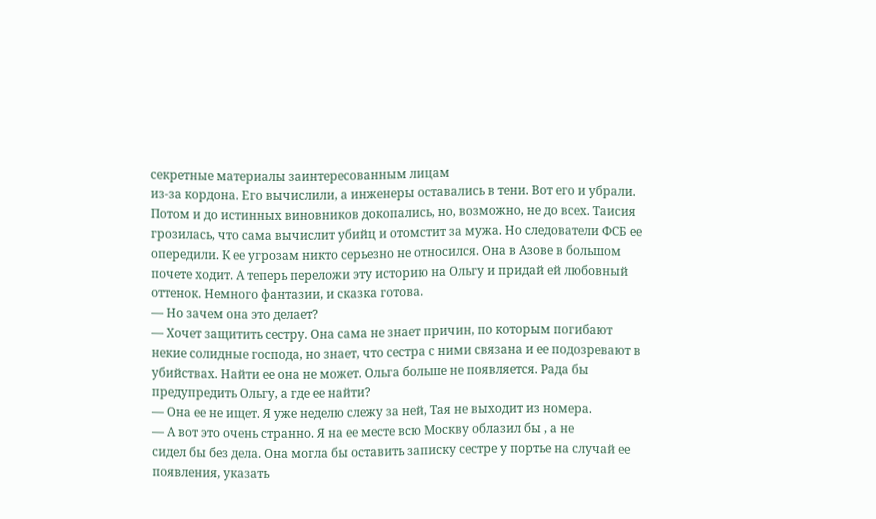секретные материалы заинтересованным лицам
из-за кордона. Его вычислили, а инженеры оставались в тени. Вот его и убрали.
Потом и до истинных виновников докопались, но, возможно, не до всех. Таисия
грозилась, что сама вычислит убийц и отомстит за мужа. Но следователи ФСБ ее
опередили. К ее угрозам никто серьезно не относился. Она в Азове в большом
почете ходит. А теперь переложи эту историю на Ольгу и придай ей любовный
оттенок. Немного фантазии, и сказка готова.
— Но зачем она это делает?
— Хочет защитить сестру. Она сама не знает причин, по которым погибают
некие солидные господа, но знает, что сестра с ними связана и ее подозревают в
убийствах. Найти ее она не может. Ольга больше не появляется. Рада бы
предупредить Ольгу, а где ее найти?
— Она ее не ищет. Я уже неделю слежу за ней, Тая не выходит из номера.
— А вот это очень странно. Я на ее месте всю Москву облазил бы , а не
сидел бы без дела. Она могла бы оставить записку сестре у портье на случай ее
появления, указать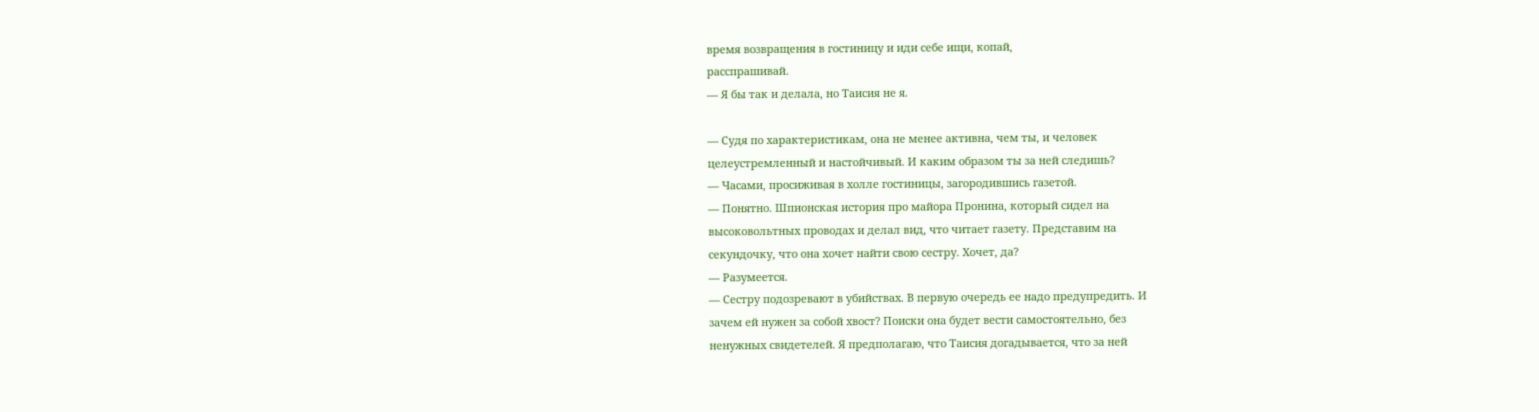время возвращения в гостиницу и иди себе ищи, копай,
расспрашивай.
— Я бы так и делала, но Таисия не я.

— Судя по характеристикам, она не менее активна, чем ты, и человек
целеустремленный и настойчивый. И каким образом ты за ней следишь?
— Часами, просиживая в холле гостиницы, загородившись газетой.
— Понятно. Шпионская история про майора Пронина, который сидел на
высоковольтных проводах и делал вид, что читает газету. Представим на
секундочку, что она хочет найти свою сестру. Хочет, да?
— Разумеется.
— Сестру подозревают в убийствах. В первую очередь ее надо предупредить. И
зачем ей нужен за собой хвост? Поиски она будет вести самостоятельно, без
ненужных свидетелей. Я предполагаю, что Таисия догадывается, что за ней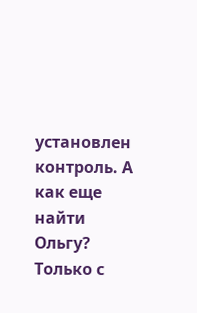установлен контроль. А как еще найти Ольгу? Только с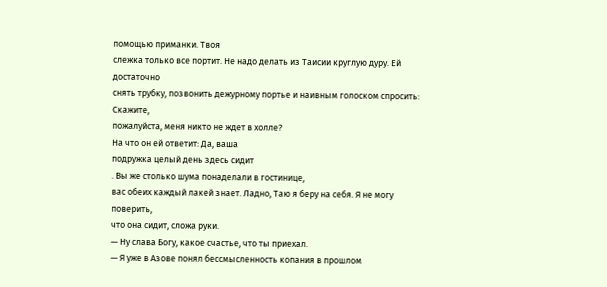помощью приманки. Твоя
слежка только все портит. Не надо делать из Таисии круглую дуру. Ей достаточно
снять трубку, позвонить дежурному портье и наивным голоском спросить: Скажите,
пожалуйста, меня никто не ждет в холле?
На что он ей ответит: Да, ваша
подружка целый день здесь сидит
. Вы же столько шума понаделали в гостинице,
вас обеих каждый лакей знает. Ладно, Таю я беру на себя. Я не могу поверить,
что она сидит, сложа руки.
— Ну слава Богу, какое счастье, что ты приехал.
— Я уже в Азове понял бессмысленность копания в прошлом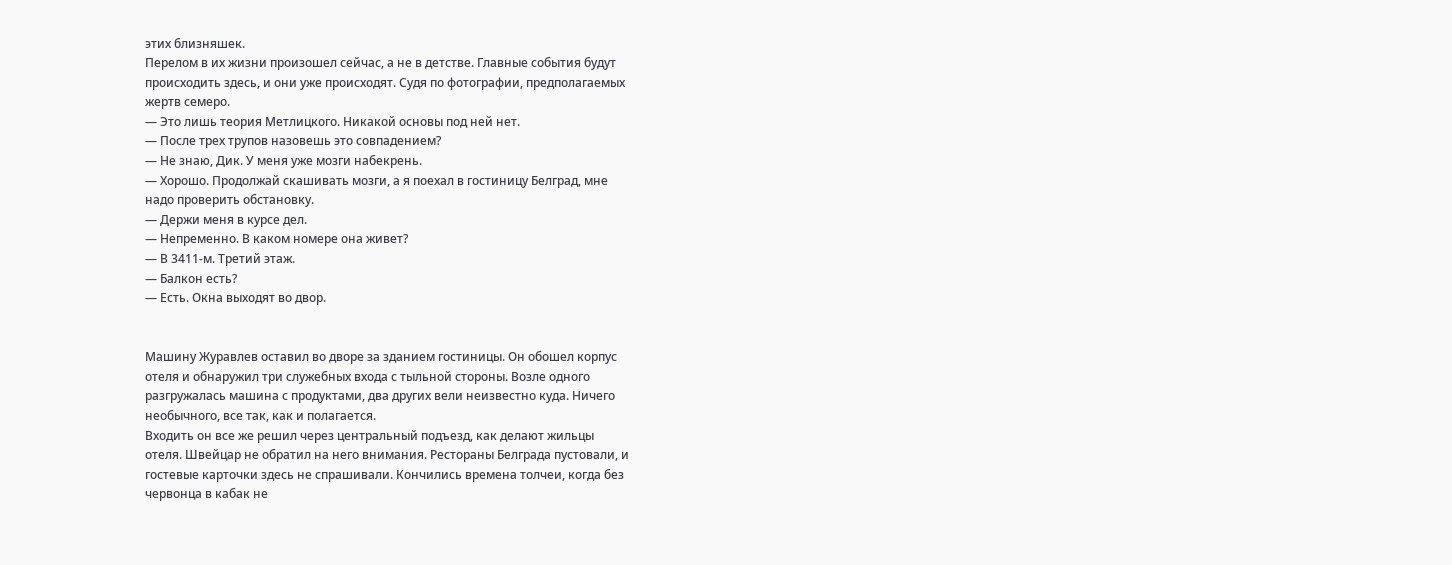этих близняшек.
Перелом в их жизни произошел сейчас, а не в детстве. Главные события будут
происходить здесь, и они уже происходят. Судя по фотографии, предполагаемых
жертв семеро.
— Это лишь теория Метлицкого. Никакой основы под ней нет.
— После трех трупов назовешь это совпадением?
— Не знаю, Дик. У меня уже мозги набекрень.
— Хорошо. Продолжай скашивать мозги, а я поехал в гостиницу Белград, мне
надо проверить обстановку.
— Держи меня в курсе дел.
— Непременно. В каком номере она живет?
— В 3411-м. Третий этаж.
— Балкон есть?
— Есть. Окна выходят во двор.


Машину Журавлев оставил во дворе за зданием гостиницы. Он обошел корпус
отеля и обнаружил три служебных входа с тыльной стороны. Возле одного
разгружалась машина с продуктами, два других вели неизвестно куда. Ничего
необычного, все так, как и полагается.
Входить он все же решил через центральный подъезд, как делают жильцы
отеля. Швейцар не обратил на него внимания. Рестораны Белграда пустовали, и
гостевые карточки здесь не спрашивали. Кончились времена толчеи, когда без
червонца в кабак не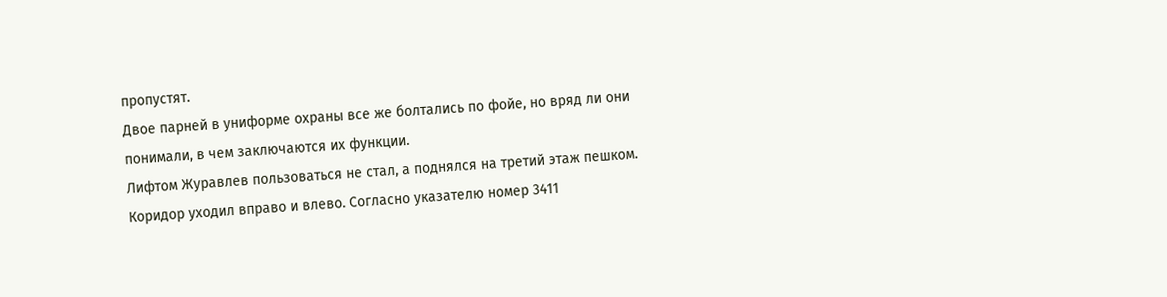пропустят.
Двое парней в униформе охраны все же болтались по фойе, но вряд ли они
понимали, в чем заключаются их функции.
Лифтом Журавлев пользоваться не стал, а поднялся на третий этаж пешком.
Коридор уходил вправо и влево. Согласно указателю номер 3411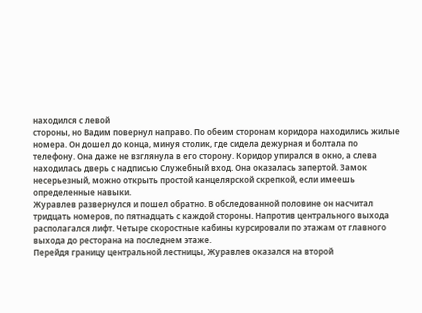находился с левой
стороны, но Вадим повернул направо. По обеим сторонам коридора находились жилые
номера. Он дошел до конца, минуя столик, где сидела дежурная и болтала по
телефону. Она даже не взглянула в его сторону. Коридор упирался в окно, а слева
находилась дверь с надписью Служебный вход. Она оказалась запертой. Замок
несерьезный, можно открыть простой канцелярской скрепкой, если имеешь
определенные навыки.
Журавлев развернулся и пошел обратно. В обследованной половине он насчитал
тридцать номеров, по пятнадцать с каждой стороны. Напротив центрального выхода
располагался лифт. Четыре скоростные кабины курсировали по этажам от главного
выхода до ресторана на последнем этаже.
Перейдя границу центральной лестницы, Журавлев оказался на второй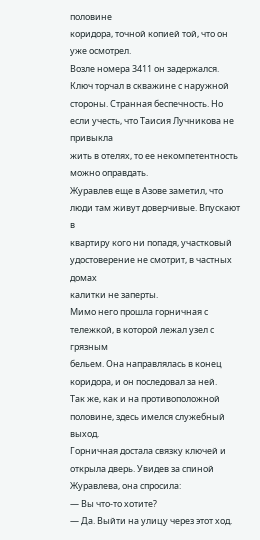половине
коридора, точной копией той, что он уже осмотрел.
Возле номера 3411 он задержался. Ключ торчал в скважине с наружной
стороны. Странная беспечность. Но если учесть, что Таисия Лучникова не привыкла
жить в отелях, то ее некомпетентность можно оправдать.
Журавлев еще в Азове заметил, что люди там живут доверчивые. Впускают в
квартиру кого ни попадя, участковый удостоверение не смотрит, в частных домах
калитки не заперты.
Мимо него прошла горничная с тележкой, в которой лежал узел с грязным
бельем. Она направлялась в конец коридора, и он последовал за ней.
Так же, как и на противоположной половине, здесь имелся служебный выход.
Горничная достала связку ключей и открыла дверь. Увидев за спиной
Журавлева, она спросила:
— Вы что-то хотите?
— Да. Выйти на улицу через этот ход.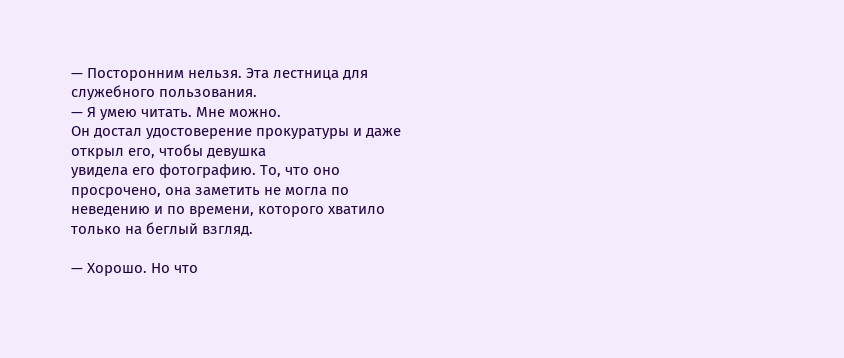— Посторонним нельзя. Эта лестница для служебного пользования.
— Я умею читать. Мне можно.
Он достал удостоверение прокуратуры и даже открыл его, чтобы девушка
увидела его фотографию. То, что оно просрочено, она заметить не могла по
неведению и по времени, которого хватило только на беглый взгляд.

— Хорошо. Но что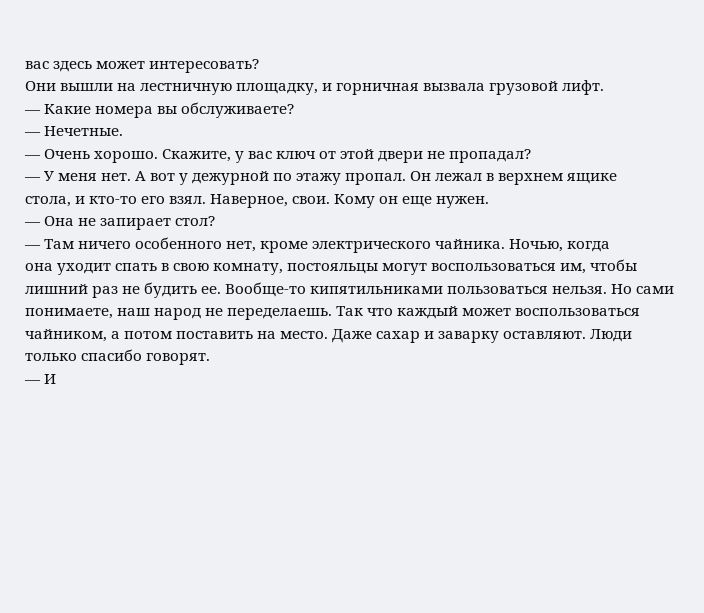вас здесь может интересовать?
Они вышли на лестничную площадку, и горничная вызвала грузовой лифт.
— Какие номера вы обслуживаете?
— Нечетные.
— Очень хорошо. Скажите, у вас ключ от этой двери не пропадал?
— У меня нет. А вот у дежурной по этажу пропал. Он лежал в верхнем ящике
стола, и кто-то его взял. Наверное, свои. Кому он еще нужен.
— Она не запирает стол?
— Там ничего особенного нет, кроме электрического чайника. Ночью, когда
она уходит спать в свою комнату, постояльцы могут воспользоваться им, чтобы
лишний раз не будить ее. Вообще-то кипятильниками пользоваться нельзя. Но сами
понимаете, наш народ не переделаешь. Так что каждый может воспользоваться
чайником, а потом поставить на место. Даже сахар и заварку оставляют. Люди
только спасибо говорят.
— И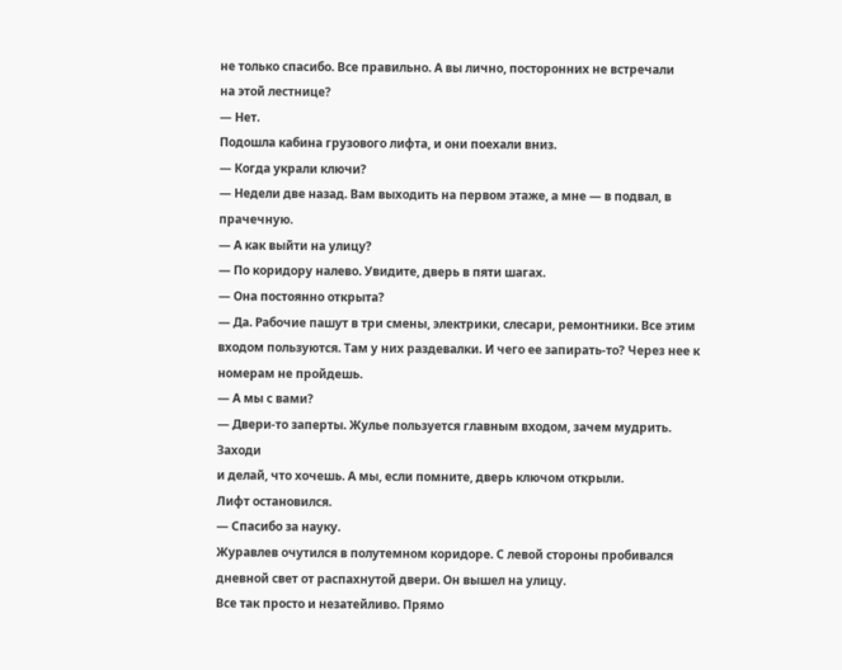не только спасибо. Все правильно. А вы лично, посторонних не встречали
на этой лестнице?
— Нет.
Подошла кабина грузового лифта, и они поехали вниз.
— Когда украли ключи?
— Недели две назад. Вам выходить на первом этаже, а мне — в подвал, в
прачечную.
— А как выйти на улицу?
— По коридору налево. Увидите, дверь в пяти шагах.
— Она постоянно открыта?
— Да. Рабочие пашут в три смены, электрики, слесари, ремонтники. Все этим
входом пользуются. Там у них раздевалки. И чего ее запирать-то? Через нее к
номерам не пройдешь.
— А мы с вами?
— Двери-то заперты. Жулье пользуется главным входом, зачем мудрить. Заходи
и делай, что хочешь. А мы, если помните, дверь ключом открыли.
Лифт остановился.
— Спасибо за науку.
Журавлев очутился в полутемном коридоре. С левой стороны пробивался
дневной свет от распахнутой двери. Он вышел на улицу.
Все так просто и незатейливо. Прямо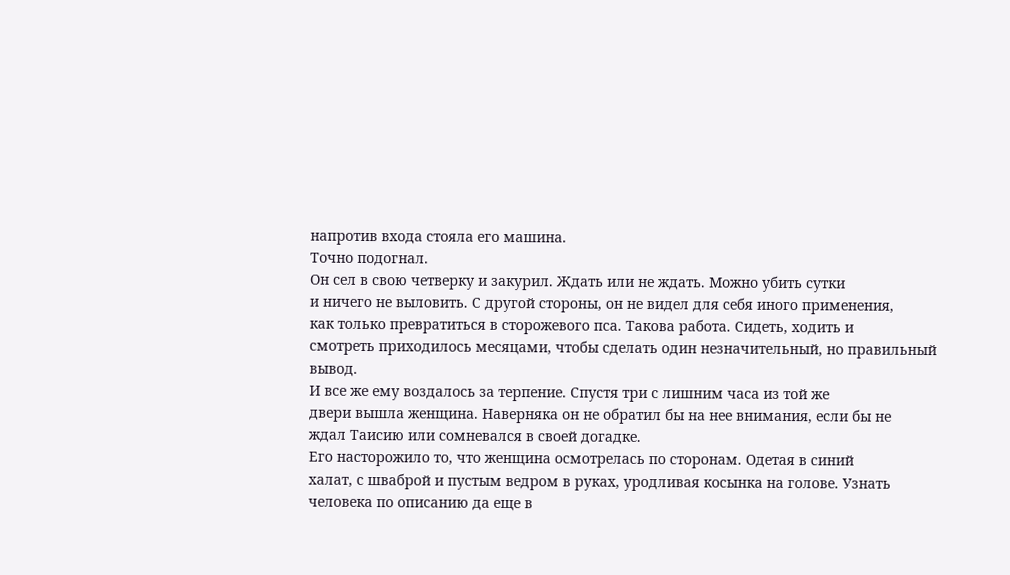напротив входа стояла его машина.
Точно подогнал.
Он сел в свою четверку и закурил. Ждать или не ждать. Можно убить сутки
и ничего не выловить. С другой стороны, он не видел для себя иного применения,
как только превратиться в сторожевого пса. Такова работа. Сидеть, ходить и
смотреть приходилось месяцами, чтобы сделать один незначительный, но правильный
вывод.
И все же ему воздалось за терпение. Спустя три с лишним часа из той же
двери вышла женщина. Наверняка он не обратил бы на нее внимания, если бы не
ждал Таисию или сомневался в своей догадке.
Его насторожило то, что женщина осмотрелась по сторонам. Одетая в синий
халат, с шваброй и пустым ведром в руках, уродливая косынка на голове. Узнать
человека по описанию да еще в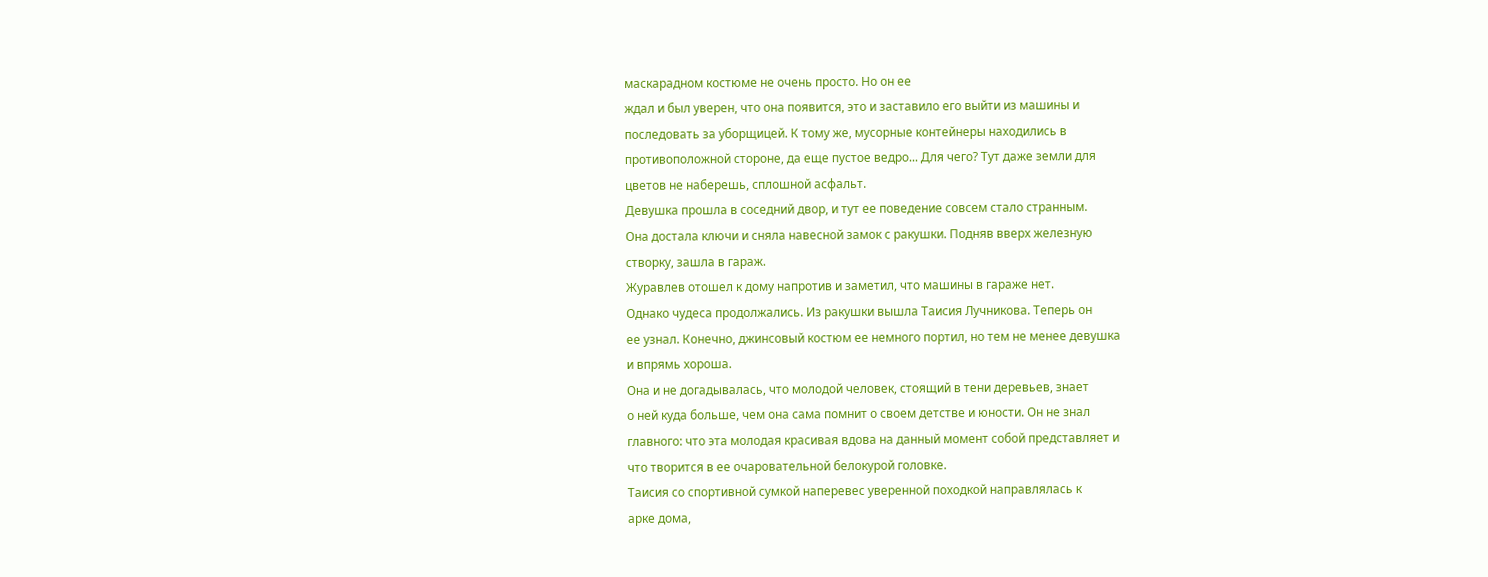маскарадном костюме не очень просто. Но он ее
ждал и был уверен, что она появится, это и заставило его выйти из машины и
последовать за уборщицей. К тому же, мусорные контейнеры находились в
противоположной стороне, да еще пустое ведро... Для чего? Тут даже земли для
цветов не наберешь, сплошной асфальт.
Девушка прошла в соседний двор, и тут ее поведение совсем стало странным.
Она достала ключи и сняла навесной замок с ракушки. Подняв вверх железную
створку, зашла в гараж.
Журавлев отошел к дому напротив и заметил, что машины в гараже нет.
Однако чудеса продолжались. Из ракушки вышла Таисия Лучникова. Теперь он
ее узнал. Конечно, джинсовый костюм ее немного портил, но тем не менее девушка
и впрямь хороша.
Она и не догадывалась, что молодой человек, стоящий в тени деревьев, знает
о ней куда больше, чем она сама помнит о своем детстве и юности. Он не знал
главного: что эта молодая красивая вдова на данный момент собой представляет и
что творится в ее очаровательной белокурой головке.
Таисия со спортивной сумкой наперевес уверенной походкой направлялась к
арке дома,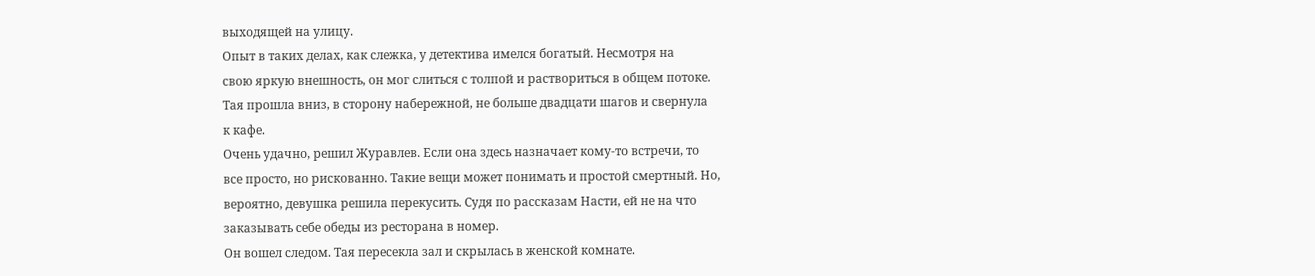выходящей на улицу.
Опыт в таких делах, как слежка, у детектива имелся богатый. Несмотря на
свою яркую внешность, он мог слиться с толпой и раствориться в общем потоке.
Тая прошла вниз, в сторону набережной, не больше двадцати шагов и свернула
к кафе.
Очень удачно, решил Журавлев. Если она здесь назначает кому-то встречи, то
все просто, но рискованно. Такие вещи может понимать и простой смертный. Но,
вероятно, девушка решила перекусить. Судя по рассказам Насти, ей не на что
заказывать себе обеды из ресторана в номер.
Он вошел следом. Тая пересекла зал и скрылась в женской комнате.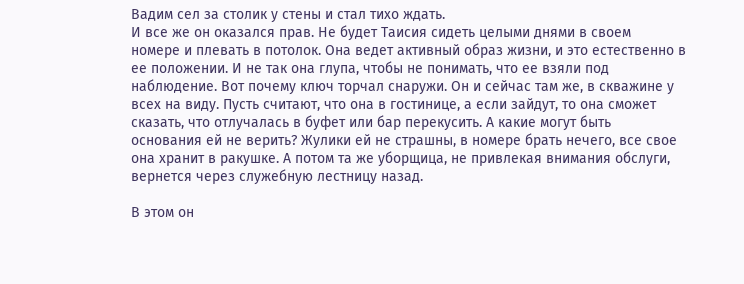Вадим сел за столик у стены и стал тихо ждать.
И все же он оказался прав. Не будет Таисия сидеть целыми днями в своем
номере и плевать в потолок. Она ведет активный образ жизни, и это естественно в
ее положении. И не так она глупа, чтобы не понимать, что ее взяли под
наблюдение. Вот почему ключ торчал снаружи. Он и сейчас там же, в скважине у
всех на виду. Пусть считают, что она в гостинице, а если зайдут, то она сможет
сказать, что отлучалась в буфет или бар перекусить. А какие могут быть
основания ей не верить? Жулики ей не страшны, в номере брать нечего, все свое
она хранит в ракушке. А потом та же уборщица, не привлекая внимания обслуги,
вернется через служебную лестницу назад.

В этом он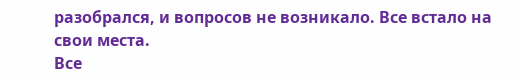разобрался, и вопросов не возникало. Все встало на свои места.
Все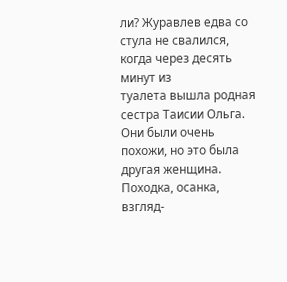ли? Журавлев едва со стула не свалился, когда через десять минут из
туалета вышла родная сестра Таисии Ольга.
Они были очень похожи, но это была другая женщина. Походка, осанка,
взгляд-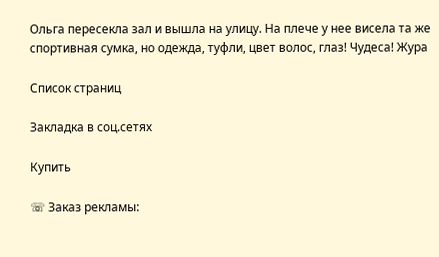Ольга пересекла зал и вышла на улицу. На плече у нее висела та же
спортивная сумка, но одежда, туфли, цвет волос, глаз! Чудеса! Жура

Список страниц

Закладка в соц.сетях

Купить

☏ Заказ рекламы: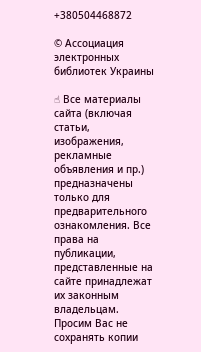+380504468872

© Ассоциация электронных библиотек Украины

☝ Все материалы сайта (включая статьи, изображения, рекламные объявления и пр.) предназначены только для предварительного ознакомления. Все права на публикации, представленные на сайте принадлежат их законным владельцам. Просим Вас не сохранять копии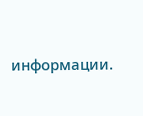информации.